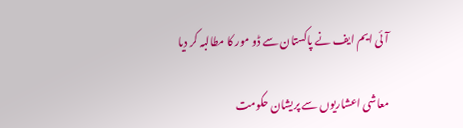آئی ایم ایف نے پاکستان سے ڈو مور کا مطالبہ کر دیا

معاشی اعشاریوں سے پریشان حکومت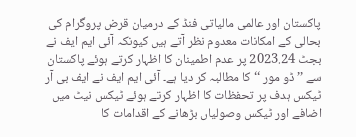پاکستان اور عالمی مالیاتی فنڈ کے درمیان قرض پروگرام کی بحالی کے امکانات معدوم نظر آتے ہیں کیونکہ آئی ایم ایف نے بجٹ 2023.24 پر عدم اطمینان کا اظہار کرتے ہوئے پاکستان سے ’’ڈو مور ‘‘ کا مطالبہ کر دیا ہے۔ آئی ایم ایف نے ایف بی آر ٹیکس ہدف پر تحفظات کا اظہار کرتے ہوئے ٹیکس نیٹ میں اضافے اور ٹیکس وصولیاں بڑھانے کے اقدامات کا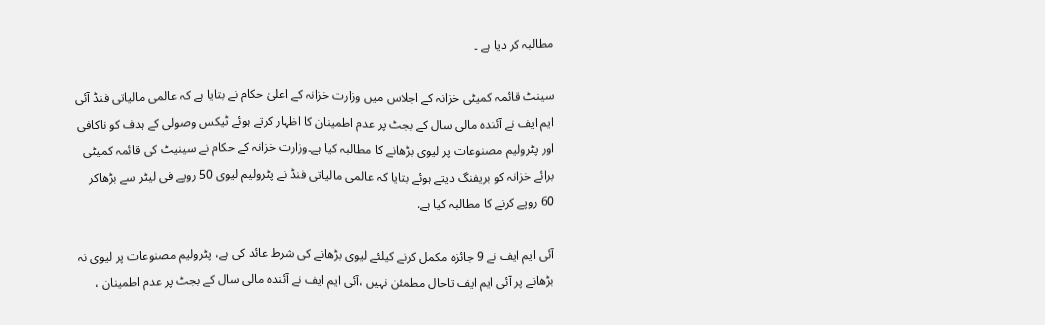مطالبہ کر دیا ہے ۔

سینٹ قائمہ کمیٹی خزانہ کے اجلاس میں وزارت خزانہ کے اعلیٰ حکام نے بتایا ہے کہ عالمی مالیاتی فنڈ آئی ایم ایف نے آئندہ مالی سال کے بجٹ پر عدم اطمینان کا اظہار کرتے ہوئے ٹیکس وصولی کے ہدف کو ناکافی اور پٹرولیم مصنوعات پر لیوی بڑھانے کا مطالبہ کیا ہے۔وزارت خزانہ کے حکام نے سینیٹ کی قائمہ کمیٹی برائے خزانہ کو بریفنگ دیتے ہوئے بتایا کہ عالمی مالیاتی فنڈ نے پٹرولیم لیوی 50 روپے فی لیٹر سے بڑھاکر 60 روپے کرنے کا مطالبہ کیا ہے.

آئی ایم ایف نے 9 جائزہ مکمل کرنے کیلئے لیوی بڑھانے کی شرط عائد کی ہے، پٹرولیم مصنوعات پر لیوی نہ بڑھانے پر آئی ایم ایف تاحال مطمئن نہیں ،آئی ایم ایف نے آئندہ مالی سال کے بجٹ پر عدم اطمینان ،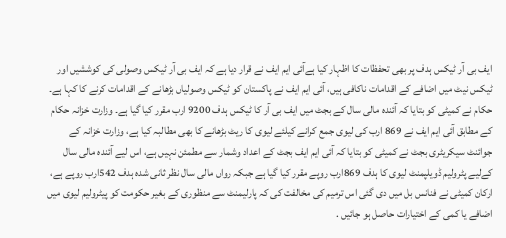ایف بی آر ٹیکس ہدف پر بھی تحفظات کا اظہار کیا ہےآئی ایم ایف نے قرار دیا ہے کہ ایف بی آر ٹیکس وصولی کی کوششیں اور ٹیکس نیٹ میں اضافے کے اقدامات ناکافی ہیں، آئی ایم ایف نے پاکستان کو ٹیکس وصولیاں بڑھانے کے اقدامات کرنے کا کہا ہے۔ حکام نے کمیٹی کو بتایا کہ آئندہ مالی سال کے بجٹ میں ایف بی آر کا ٹیکس ہدف 9200 ارب مقرر کیا گیا ہے۔ وزارت خزانہ حکام کے مطابق آئی ایم ایف نے 869 ارب کی لیوی جمع کرانے کیلئے لیوی کا ریٹ بڑھانے کا بھی مطالبہ کیا ہے، وزارت خزانہ کے جوائنٹ سیکریٹری بجٹ نے کمیٹی کو بتایا کہ آئی ایم ایف بجٹ کے اعداد وشمار سے مطمئن نہیں ہے، اس لیے آئندہ مالی سال کےلیے پٹرولیم ڈویلپمنٹ لیوی کا ہدف 869ارب روپے مقرر کیا گیا ہے جبکہ رواں مالی سال نظر ثانی شدہ ہدف 542ارب روپے ہے، ارکان کمیٹی نے فنانس بل میں دی گئی اس ترمیم کی مخالفت کی کہ پارلیمنٹ سے منظوری کے بغیر حکومت کو پیٹرولیم لیوی میں اضافے یا کمی کے اختیارات حاصل ہو جائیں .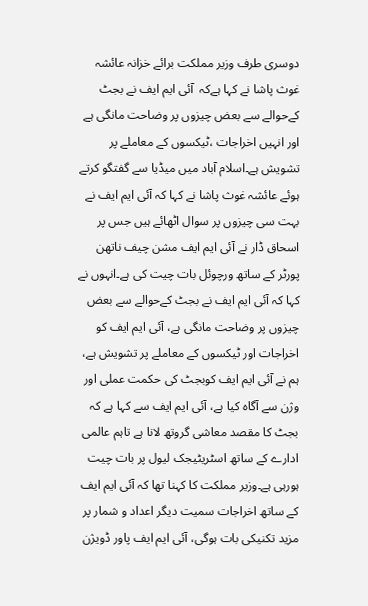دوسری طرف وزیر مملکت برائے خزانہ عائشہ غوث پاشا نے کہا ہےکہ  آئی ایم ایف نے بجٹ کےحوالے سے بعض چیزوں پر وضاحت مانگی ہے اور انہیں اخراجات ،ٹیکسوں کے معاملے پر تشویش ہے۔اسلام آباد میں میڈیا سے گفتگو کرتے ہوئے عائشہ غوث پاشا نے کہا کہ آئی ایم ایف نے بہت سی چیزوں پر سوال اٹھائے ہیں جس پر اسحاق ڈار نے آئی ایم ایف مشن چیف ناتھن پورٹر کے ساتھ ورچوئل بات چیت کی ہے۔انہوں نے کہا کہ آئی ایم ایف نے بجٹ کےحوالے سے بعض چیزوں پر وضاحت مانگی ہے، آئی ایم ایف کو اخراجات اور ٹیکسوں کے معاملے پر تشویش ہے، ہم نے آئی ایم ایف کوبجٹ کی حکمت عملی اور وژن سے آگاہ کیا ہے، آئی ایم ایف سے کہا ہے کہ بجٹ کا مقصد معاشی گروتھ لانا ہے تاہم عالمی ادارے کے ساتھ اسٹریٹیجک لیول پر بات چیت ہورہی ہے۔وزیر مملکت کا کہنا تھا کہ آئی ایم ایف کے ساتھ اخراجات سمیت دیگر اعداد و شمار پر مزید تکنیکی بات ہوگی، آئی ایم ایف پاور ڈویژن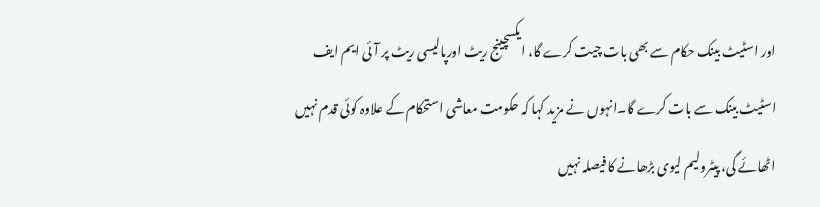اور اسٹیٹ بینک حکام سے بھی بات چیت کرے گا، ایکسچینج ریٹ اورپالیسی ریٹ پر آئی ایم ایف اسٹیٹ بینک سے بات کرے گا۔انہوں نے مزید کہا کہ حکومت معاشی استحکام کے علاوہ کوئی قدم نہیں اٹھائے گی، پیٹرولیم لیوی بڑھانے کا فیصلہ نہیں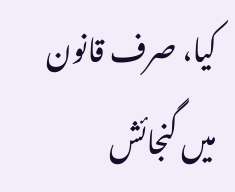کیا، صرف قانون میں گنجائش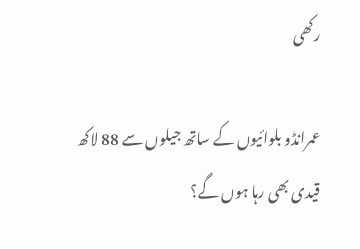رکھی

عمرانڈو بلوائیوں کے ساتھ جیلوں سے 88 لاکھ قیدی بھی رہا ہوں گے؟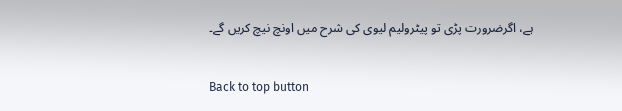ہے، اگرضرورت پڑی تو پیٹرولیم لیوی کی شرح میں اونچ نیچ کریں گے۔

Back to top button